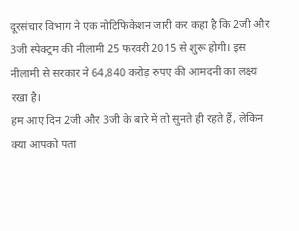दूरसंचार विभाग ने एक नोटिफिकेशन जारी कर कहा है कि 2जी और 3जी स्पेक्ट्रम की नीलामी 25 फरवरी 2015 से शुरू होगी। इस नीलामी से सरकार ने 64,840 करोड़ रुपए की आमदनी का लक्ष्य रखा है।
हम आए दिन 2जी और 3जी के बारे में तो सुनते ही रहते हैं, लेकिन क्या आपको पता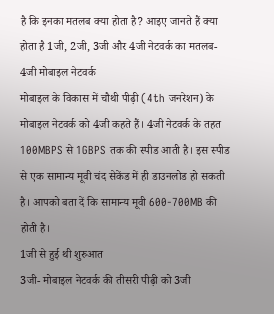है कि इनका मतलब क्या होता है? आइए जानते हैं क्या होता है 1जी, 2जी, 3जी और 4जी नेटवर्क का मतलब-
4जी मोबाइल नेटवर्क
मोबाइल के विकास में चौथी पीढ़ी (4th जनरेशन) के मोबाइल नेटवर्क को 4जी कहते हैं। 4जी नेटवर्क के तहत 100MBPS से 1GBPS तक की स्पीड आती है। इस स्पीड से एक सामान्य मूवी चंद सेकेंड में ही डाउनलोड हो सकती है। आपको बता दें कि सामान्य मूवी 600-700MB की होती है।
1जी से हुई थी शुरुआत
3जी- मोबाइल नेटवर्क की तीसरी पीढ़ी को 3जी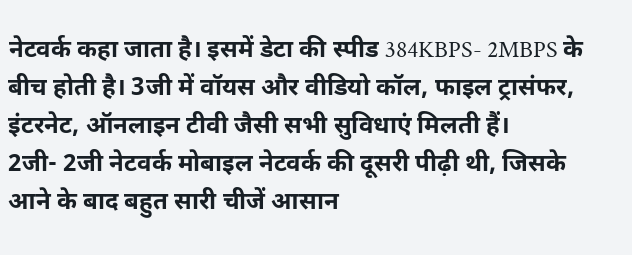नेटवर्क कहा जाता है। इसमें डेटा की स्पीड 384KBPS- 2MBPS के बीच होती है। 3जी में वॉयस और वीडियो कॉल, फाइल ट्रासंफर, इंटरनेट, ऑनलाइन टीवी जैसी सभी सुविधाएं मिलती हैं।
2जी- 2जी नेटवर्क मोबाइल नेटवर्क की दूसरी पीढ़ी थी, जिसके आने के बाद बहुत सारी चीजें आसान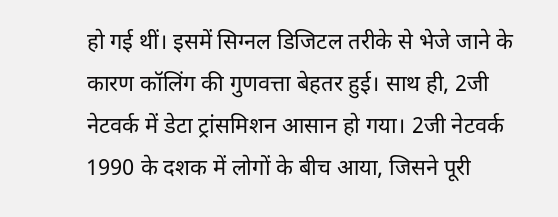हो गई थीं। इसमें सिग्नल डिजिटल तरीके से भेजे जाने के कारण कॉलिंग की गुणवत्ता बेहतर हुई। साथ ही, 2जी नेटवर्क में डेटा ट्रांसमिशन आसान हो गया। 2जी नेटवर्क 1990 के दशक में लोगों के बीच आया, जिसने पूरी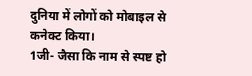दुनिया में लोगों को मोबाइल से कनेक्ट किया।
1जी- जैसा कि नाम से स्पष्ट हो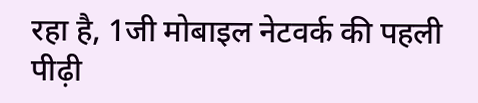रहा है, 1जी मोबाइल नेटवर्क की पहली पीढ़ी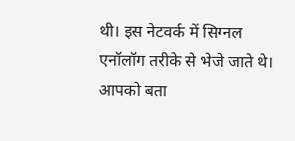थी। इस नेटवर्क में सिग्नल एनॉलॉग तरीके से भेजे जाते थे। आपको बता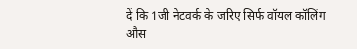दें कि 1जी नेटवर्क के जरिए सिर्फ वॉयल कॉलिंग औस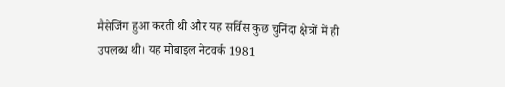मैसेजिंग हुआ करती थी और यह सर्विस कुछ चुनिंदा क्षेत्रों में ही उपलब्ध थी। यह मोबाइल नेटवर्क 1981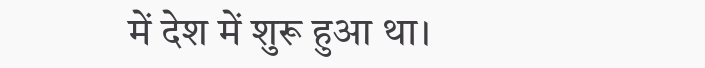में देश में शुरू हुआ था।